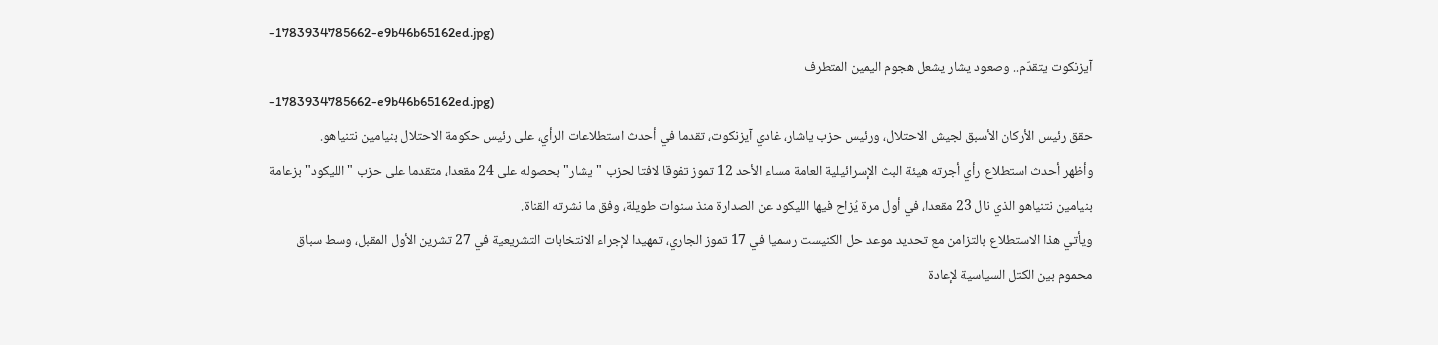-1783934785662-e9b46b65162ed.jpg)
آيزنكوت يتقدّم.. وصعود يشار يشعل هجوم اليمين المتطرف
-1783934785662-e9b46b65162ed.jpg)
حقق رئيس الأركان الأسبق لجيش الاحتلال، ورئيس حزب ياشار، غادي آيزنكوت، تقدما في أحدث استطلاعات الرأي، على رئيس حكومة الاحتلال بنيامين نتنياهو.
وأظهر أحدث استطلاع رأي أجرته هيئة البث الإسرائيلية العامة مساء الأحد 12 تموز تفوقا لافتا لحزب "يشار" بحصوله على 24 مقعدا، متقدما على حزب "الليكود" بزعامة بنيامين نتنياهو الذي نال 23 مقعدا، في أول مرة يُزاح فيها الليكود عن الصدارة منذ سنوات طويلة، وفق ما نشرته القناة.
ويأتي هذا الاستطلاع بالتزامن مع تحديد موعد حل الكنيست رسميا في 17 تموز الجاري، تمهيدا لإجراء الانتخابات التشريعية في 27 تشرين الأول المقبل، وسط سباق محموم بين الكتل السياسية لإعادة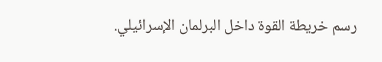رسم خريطة القوة داخل البرلمان الإسرائيلي.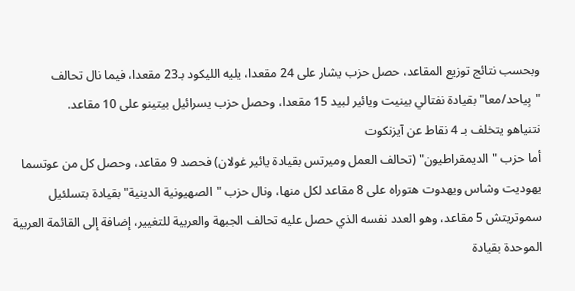وبحسب نتائج توزيع المقاعد، حصل حزب يشار على 24 مقعدا، يليه الليكود بـ23 مقعدا، فيما نال تحالف "بِياحد/معا" بقيادة نفتالي بينيت ويائير لبيد 15 مقعدا، وحصل حزب يسرائيل بيتينو على 10 مقاعد.
نتنياهو يتخلف بـ 4 نقاط عن آيزنكوت
أما حزب "الديمقراطيون" (تحالف العمل وميرتس بقيادة يائير غولان) فحصد 9 مقاعد، وحصل كل من عوتسما يهوديت وشاس ويهدوت هتوراه على 8 مقاعد لكل منها، ونال حزب "الصهيونية الدينية" بقيادة بتسلئيل سموتريتش 5 مقاعد، وهو العدد نفسه الذي حصل عليه تحالف الجبهة والعربية للتغيير، إضافة إلى القائمة العربية الموحدة بقيادة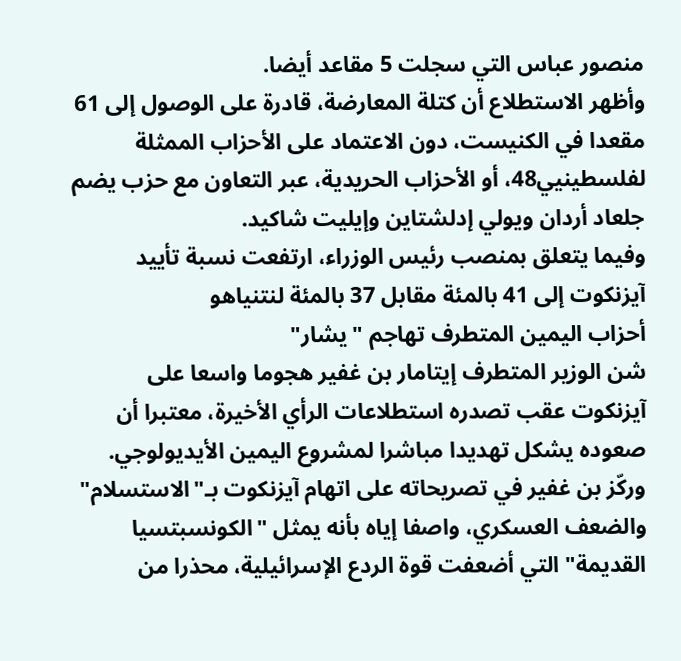منصور عباس التي سجلت 5 مقاعد أيضا.
وأظهر الاستطلاع أن كتلة المعارضة، قادرة على الوصول إلى 61 مقعدا في الكنيست، دون الاعتماد على الأحزاب الممثلة لفلسطينيي48، أو الأحزاب الحريدية، عبر التعاون مع حزب يضم جلعاد أردان ويولي إدلشتاين وإيليت شاكيد.
وفيما يتعلق بمنصب رئيس الوزراء، ارتفعت نسبة تأييد آيزنكوت إلى 41 بالمئة مقابل 37 بالمئة لنتنياهو
أحزاب اليمين المتطرف تهاجم "يشار"
شن الوزير المتطرف إيتامار بن غفير هجوما واسعا على آيزنكوت عقب تصدره استطلاعات الرأي الأخيرة، معتبرا أن صعوده يشكل تهديدا مباشرا لمشروع اليمين الأيديولوجي.
وركّز بن غفير في تصريحاته على اتهام آيزنكوت بـ"الاستسلام" والضعف العسكري، واصفا إياه بأنه يمثل "الكونسبتسيا القديمة" التي أضعفت قوة الردع الإسرائيلية، محذرا من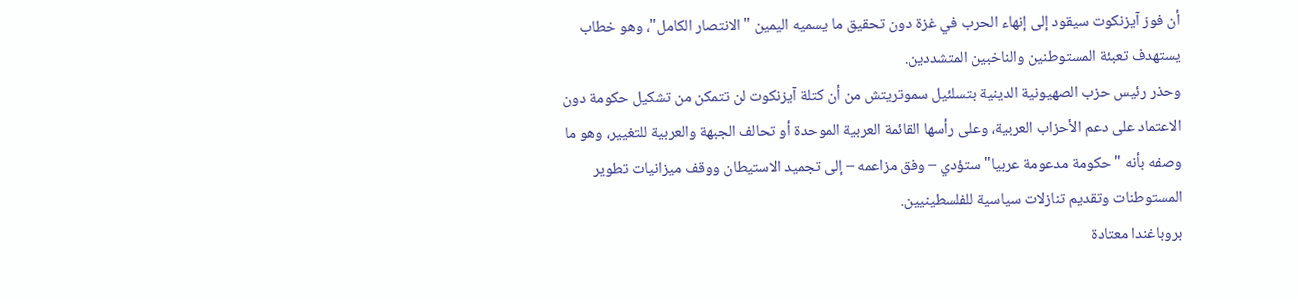أن فوز آيزنكوت سيقود إلى إنهاء الحرب في غزة دون تحقيق ما يسميه اليمين "الانتصار الكامل"، وهو خطاب يستهدف تعبئة المستوطنين والناخبين المتشددين.
وحذر رئيس حزب الصهيونية الدينية بتسلئيل سموتريتش من أن كتلة آيزنكوت لن تتمكن من تشكيل حكومة دون الاعتماد على دعم الأحزاب العربية، وعلى رأسها القائمة العربية الموحدة أو تحالف الجبهة والعربية للتغيير، وهو ما وصفه بأنه "حكومة مدعومة عربيا" ستؤدي – وفق مزاعمه – إلى تجميد الاستيطان ووقف ميزانيات تطوير المستوطنات وتقديم تنازلات سياسية للفلسطينيين.
بروباغندا معتادة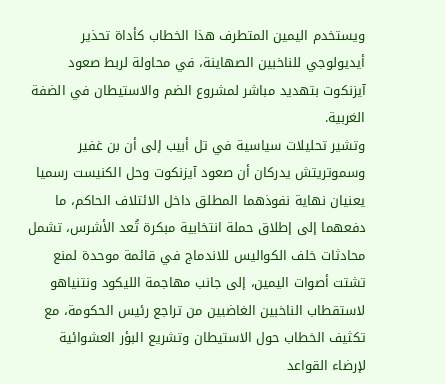ويستخدم اليمين المتطرف هذا الخطاب كأداة تحذير أيديولوجي للناخبين الصهاينة، في محاولة لربط صعود آيزنكوت بتهديد مباشر لمشروع الضم والاستيطان في الضفة الغربية.
وتشير تحليلات سياسية في تل أبيب إلى أن بن غفير وسموتريتش يدركان أن صعود آيزنكوت وحل الكنيست رسميا يعنيان نهاية نفوذهما المطلق داخل الائتلاف الحاكم، ما دفعهما إلى إطلاق حملة انتخابية مبكرة تُعد الأشرس، تشمل محادثات خلف الكواليس للاندماج في قائمة موحدة لمنع تشتت أصوات اليمين، إلى جانب مهاجمة الليكود ونتنياهو لاستقطاب الناخبين الغاضبين من تراجع رئيس الحكومة، مع تكثيف الخطاب حول الاستيطان وتشريع البؤر العشوائية لإرضاء القواعد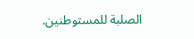الصلبة للمستوطنين.